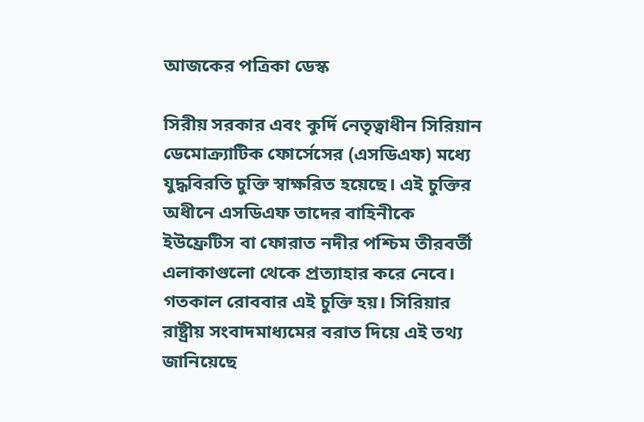আজকের পত্রিকা ডেস্ক

সিরীয় সরকার এবং কুর্দি নেতৃত্বাধীন সিরিয়ান ডেমোক্র্যাটিক ফোর্সেসের (এসডিএফ) মধ্যে যুদ্ধবিরতি চুক্তি স্বাক্ষরিত হয়েছে। এই চুক্তির অধীনে এসডিএফ তাদের বাহিনীকে ইউফ্রেটিস বা ফোরাত নদীর পশ্চিম তীরবর্তী এলাকাগুলো থেকে প্রত্যাহার করে নেবে। গতকাল রোববার এই চুক্তি হয়। সিরিয়ার রাষ্ট্রীয় সংবাদমাধ্যমের বরাত দিয়ে এই তথ্য জানিয়েছে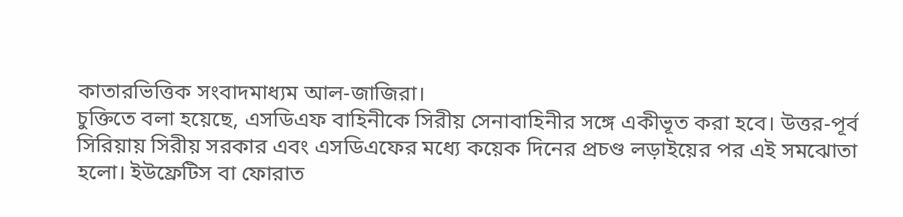কাতারভিত্তিক সংবাদমাধ্যম আল-জাজিরা।
চুক্তিতে বলা হয়েছে, এসডিএফ বাহিনীকে সিরীয় সেনাবাহিনীর সঙ্গে একীভূত করা হবে। উত্তর-পূর্ব সিরিয়ায় সিরীয় সরকার এবং এসডিএফের মধ্যে কয়েক দিনের প্রচণ্ড লড়াইয়ের পর এই সমঝোতা হলো। ইউফ্রেটিস বা ফোরাত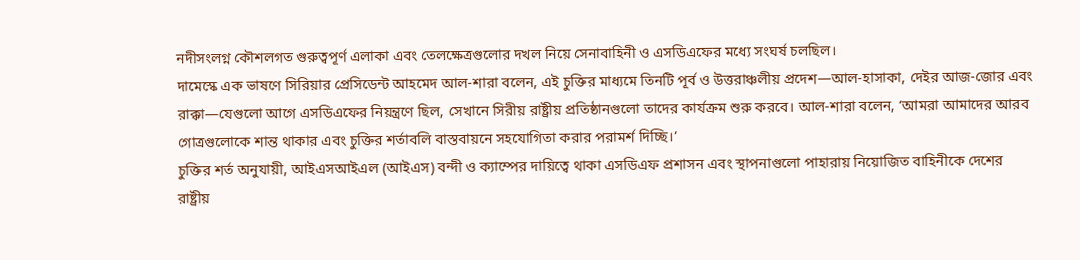নদীসংলগ্ন কৌশলগত গুরুত্বপূর্ণ এলাকা এবং তেলক্ষেত্রগুলোর দখল নিয়ে সেনাবাহিনী ও এসডিএফের মধ্যে সংঘর্ষ চলছিল।
দামেস্কে এক ভাষণে সিরিয়ার প্রেসিডেন্ট আহমেদ আল-শারা বলেন, এই চুক্তির মাধ্যমে তিনটি পূর্ব ও উত্তরাঞ্চলীয় প্রদেশ—আল-হাসাকা, দেইর আজ-জোর এবং রাক্কা—যেগুলো আগে এসডিএফের নিয়ন্ত্রণে ছিল, সেখানে সিরীয় রাষ্ট্রীয় প্রতিষ্ঠানগুলো তাদের কার্যক্রম শুরু করবে। আল-শারা বলেন, ‘আমরা আমাদের আরব গোত্রগুলোকে শান্ত থাকার এবং চুক্তির শর্তাবলি বাস্তবায়নে সহযোগিতা করার পরামর্শ দিচ্ছি।’
চুক্তির শর্ত অনুযায়ী, আইএসআইএল (আইএস) বন্দী ও ক্যাম্পের দায়িত্বে থাকা এসডিএফ প্রশাসন এবং স্থাপনাগুলো পাহারায় নিয়োজিত বাহিনীকে দেশের রাষ্ট্রীয়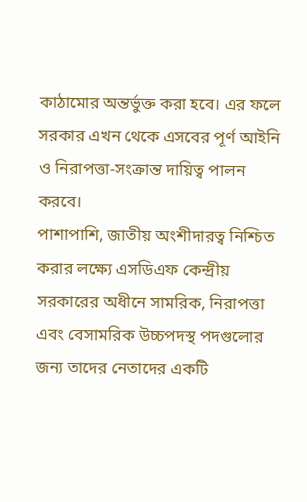কাঠামোর অন্তর্ভুক্ত করা হবে। এর ফলে সরকার এখন থেকে এসবের পূর্ণ আইনি ও নিরাপত্তা-সংক্রান্ত দায়িত্ব পালন করবে।
পাশাপাশি, জাতীয় অংশীদারত্ব নিশ্চিত করার লক্ষ্যে এসডিএফ কেন্দ্রীয় সরকারের অধীনে সামরিক, নিরাপত্তা এবং বেসামরিক উচ্চপদস্থ পদগুলোর জন্য তাদের নেতাদের একটি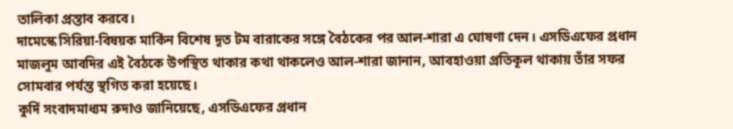তালিকা প্রস্তাব করবে।
দামেস্কে সিরিয়া-বিষয়ক মার্কিন বিশেষ দূত টম বারাকের সঙ্গে বৈঠকের পর আল-শারা এ ঘোষণা দেন। এসডিএফের প্রধান মাজলুম আবদির এই বৈঠকে উপস্থিত থাকার কথা থাকলেও আল-শারা জানান, আবহাওয়া প্রতিকূল থাকায় তাঁর সফর সোমবার পর্যন্ত স্থগিত করা হয়েছে।
কুর্দি সংবাদমাধ্যম রুদাও জানিয়েছে, এসডিএফের প্রধান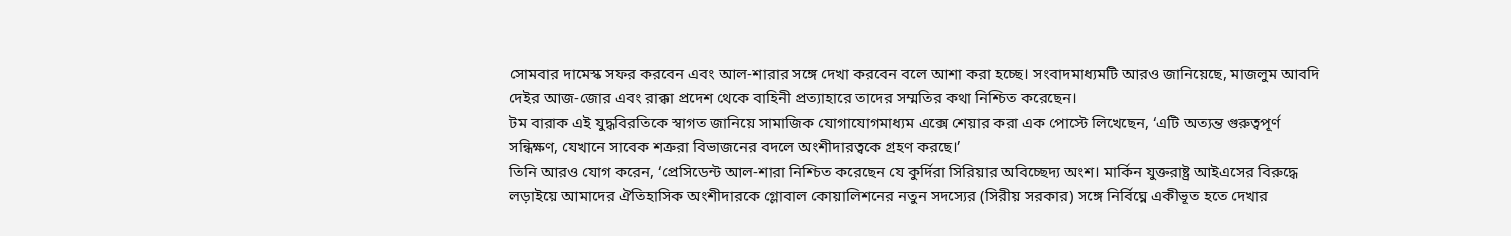সোমবার দামেস্ক সফর করবেন এবং আল-শারার সঙ্গে দেখা করবেন বলে আশা করা হচ্ছে। সংবাদমাধ্যমটি আরও জানিয়েছে, মাজলুম আবদি দেইর আজ-জোর এবং রাক্কা প্রদেশ থেকে বাহিনী প্রত্যাহারে তাদের সম্মতির কথা নিশ্চিত করেছেন।
টম বারাক এই যুদ্ধবিরতিকে স্বাগত জানিয়ে সামাজিক যোগাযোগমাধ্যম এক্সে শেয়ার করা এক পোস্টে লিখেছেন, ‘এটি অত্যন্ত গুরুত্বপূর্ণ সন্ধিক্ষণ, যেখানে সাবেক শত্রুরা বিভাজনের বদলে অংশীদারত্বকে গ্রহণ করছে।’
তিনি আরও যোগ করেন, ‘প্রেসিডেন্ট আল-শারা নিশ্চিত করেছেন যে কুর্দিরা সিরিয়ার অবিচ্ছেদ্য অংশ। মার্কিন যুক্তরাষ্ট্র আইএসের বিরুদ্ধে লড়াইয়ে আমাদের ঐতিহাসিক অংশীদারকে গ্লোবাল কোয়ালিশনের নতুন সদস্যের (সিরীয় সরকার) সঙ্গে নির্বিঘ্নে একীভূত হতে দেখার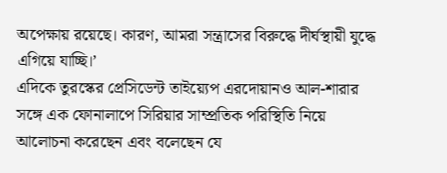অপেক্ষায় রয়েছে। কারণ, আমরা সন্ত্রাসের বিরুদ্ধে দীর্ঘস্থায়ী যুদ্ধে এগিয়ে যাচ্ছি।’
এদিকে তুরস্কের প্রেসিডেন্ট তাইয়্যেপ এরদোয়ানও আল-শারার সঙ্গে এক ফোনালাপে সিরিয়ার সাম্প্রতিক পরিস্থিতি নিয়ে আলোচনা করেছেন এবং বলেছেন যে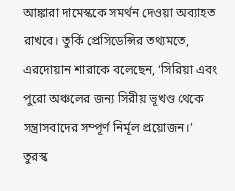আঙ্কারা দামেস্ককে সমর্থন দেওয়া অব্যাহত রাখবে। তুর্কি প্রেসিডেন্সির তথ্যমতে, এরদোয়ান শারাকে বলেছেন, ‘সিরিয়া এবং পুরো অঞ্চলের জন্য সিরীয় ভূখণ্ড থেকে সন্ত্রাসবাদের সম্পূর্ণ নির্মূল প্রয়োজন।’
তুরস্ক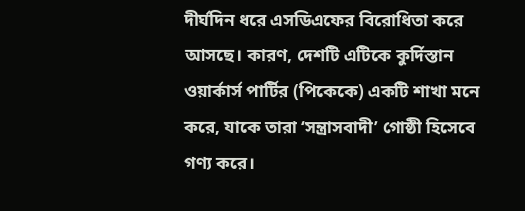দীর্ঘদিন ধরে এসডিএফের বিরোধিতা করে আসছে। কারণ, দেশটি এটিকে কুর্দিস্তান ওয়ার্কার্স পার্টির (পিকেকে) একটি শাখা মনে করে, যাকে তারা ‘সন্ত্রাসবাদী’ গোষ্ঠী হিসেবে গণ্য করে।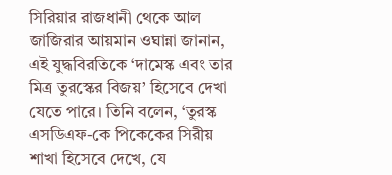সিরিয়ার রাজধানী থেকে আল জাজিরার আয়মান ওঘান্না জানান, এই যুদ্ধবিরতিকে ‘দামেস্ক এবং তার মিত্র তুরস্কের বিজয়’ হিসেবে দেখা যেতে পারে। তিনি বলেন, ‘তুরস্ক এসডিএফ-কে পিকেকের সিরীয় শাখা হিসেবে দেখে, যে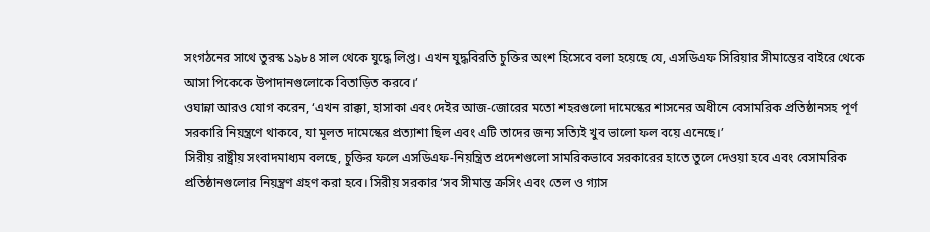সংগঠনের সাথে তুরস্ক ১৯৮৪ সাল থেকে যুদ্ধে লিপ্ত। এখন যুদ্ধবিরতি চুক্তির অংশ হিসেবে বলা হয়েছে যে, এসডিএফ সিরিয়ার সীমান্তের বাইরে থেকে আসা পিকেকে উপাদানগুলোকে বিতাড়িত করবে।’
ওঘান্না আরও যোগ করেন, ‘এখন রাক্কা, হাসাকা এবং দেইর আজ-জোরের মতো শহরগুলো দামেস্কের শাসনের অধীনে বেসামরিক প্রতিষ্ঠানসহ পূর্ণ সরকারি নিয়ন্ত্রণে থাকবে, যা মূলত দামেস্কের প্রত্যাশা ছিল এবং এটি তাদের জন্য সত্যিই খুব ভালো ফল বয়ে এনেছে।’
সিরীয় রাষ্ট্রীয় সংবাদমাধ্যম বলছে, চুক্তির ফলে এসডিএফ-নিয়ন্ত্রিত প্রদেশগুলো সামরিকভাবে সরকারের হাতে তুলে দেওয়া হবে এবং বেসামরিক প্রতিষ্ঠানগুলোর নিয়ন্ত্রণ গ্রহণ করা হবে। সিরীয় সরকার ‘সব সীমান্ত ক্রসিং এবং তেল ও গ্যাস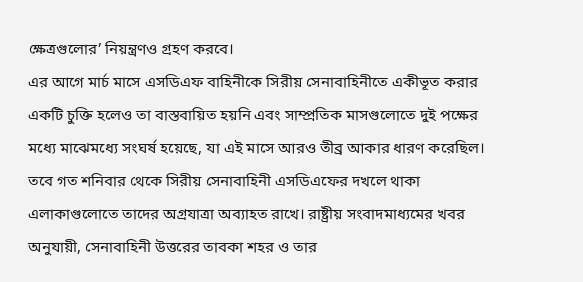ক্ষেত্রগুলোর’ নিয়ন্ত্রণও গ্রহণ করবে।
এর আগে মার্চ মাসে এসডিএফ বাহিনীকে সিরীয় সেনাবাহিনীতে একীভূত করার একটি চুক্তি হলেও তা বাস্তবায়িত হয়নি এবং সাম্প্রতিক মাসগুলোতে দুই পক্ষের মধ্যে মাঝেমধ্যে সংঘর্ষ হয়েছে, যা এই মাসে আরও তীব্র আকার ধারণ করেছিল। তবে গত শনিবার থেকে সিরীয় সেনাবাহিনী এসডিএফের দখলে থাকা এলাকাগুলোতে তাদের অগ্রযাত্রা অব্যাহত রাখে। রাষ্ট্রীয় সংবাদমাধ্যমের খবর অনুযায়ী, সেনাবাহিনী উত্তরের তাবকা শহর ও তার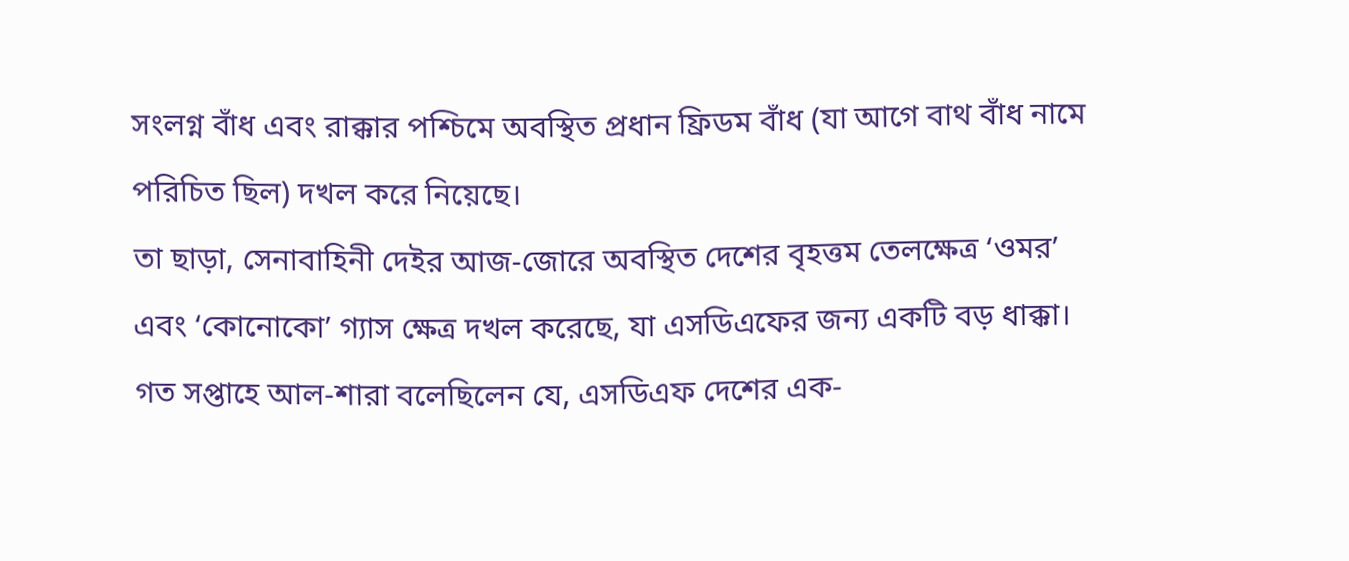সংলগ্ন বাঁধ এবং রাক্কার পশ্চিমে অবস্থিত প্রধান ফ্রিডম বাঁধ (যা আগে বাথ বাঁধ নামে পরিচিত ছিল) দখল করে নিয়েছে।
তা ছাড়া, সেনাবাহিনী দেইর আজ-জোরে অবস্থিত দেশের বৃহত্তম তেলক্ষেত্র ‘ওমর’ এবং ‘কোনোকো’ গ্যাস ক্ষেত্র দখল করেছে, যা এসডিএফের জন্য একটি বড় ধাক্কা। গত সপ্তাহে আল-শারা বলেছিলেন যে, এসডিএফ দেশের এক-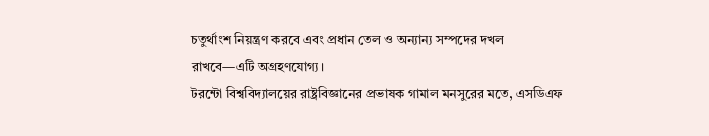চতুর্থাংশ নিয়ন্ত্রণ করবে এবং প্রধান তেল ও অন্যান্য সম্পদের দখল রাখবে—এটি অগ্রহণযোগ্য।
টরন্টো বিশ্ববিদ্যালয়ের রাষ্ট্রবিজ্ঞানের প্রভাষক গামাল মনসুরের মতে, এসডিএফ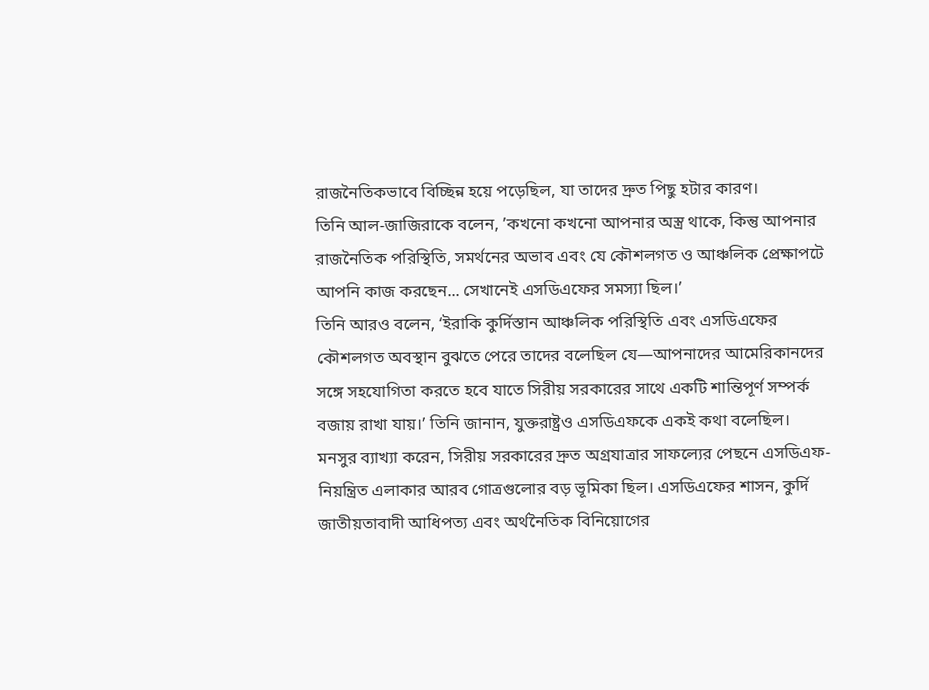রাজনৈতিকভাবে বিচ্ছিন্ন হয়ে পড়েছিল, যা তাদের দ্রুত পিছু হটার কারণ।
তিনি আল-জাজিরাকে বলেন, ’কখনো কখনো আপনার অস্ত্র থাকে, কিন্তু আপনার রাজনৈতিক পরিস্থিতি, সমর্থনের অভাব এবং যে কৌশলগত ও আঞ্চলিক প্রেক্ষাপটে আপনি কাজ করছেন... সেখানেই এসডিএফের সমস্যা ছিল।’
তিনি আরও বলেন, ‘ইরাকি কুর্দিস্তান আঞ্চলিক পরিস্থিতি এবং এসডিএফের কৌশলগত অবস্থান বুঝতে পেরে তাদের বলেছিল যে—আপনাদের আমেরিকানদের সঙ্গে সহযোগিতা করতে হবে যাতে সিরীয় সরকারের সাথে একটি শান্তিপূর্ণ সম্পর্ক বজায় রাখা যায়।’ তিনি জানান, যুক্তরাষ্ট্রও এসডিএফকে একই কথা বলেছিল।
মনসুর ব্যাখ্যা করেন, সিরীয় সরকারের দ্রুত অগ্রযাত্রার সাফল্যের পেছনে এসডিএফ-নিয়ন্ত্রিত এলাকার আরব গোত্রগুলোর বড় ভূমিকা ছিল। এসডিএফের শাসন, কুর্দি জাতীয়তাবাদী আধিপত্য এবং অর্থনৈতিক বিনিয়োগের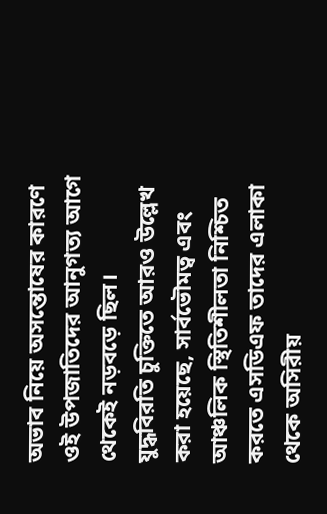অভাব নিয়ে অসন্তোষের কারণে ওই উপজাতিদের আনুগত্য আগে থেকেই নড়বড়ে ছিল।
যুদ্ধবিরতি চুক্তিতে আরও উল্লেখ করা হয়েছে, সার্বভৌমত্ব এবং আঞ্চলিক স্থিতিশীলতা নিশ্চিত করতে এসডিএফ তাদের এলাকা থেকে অসিরীয়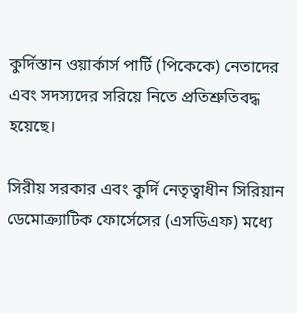কুর্দিস্তান ওয়ার্কার্স পার্টি (পিকেকে) নেতাদের এবং সদস্যদের সরিয়ে নিতে প্রতিশ্রুতিবদ্ধ হয়েছে।

সিরীয় সরকার এবং কুর্দি নেতৃত্বাধীন সিরিয়ান ডেমোক্র্যাটিক ফোর্সেসের (এসডিএফ) মধ্যে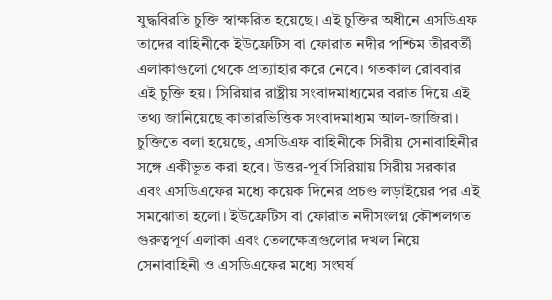যুদ্ধবিরতি চুক্তি স্বাক্ষরিত হয়েছে। এই চুক্তির অধীনে এসডিএফ তাদের বাহিনীকে ইউফ্রেটিস বা ফোরাত নদীর পশ্চিম তীরবর্তী এলাকাগুলো থেকে প্রত্যাহার করে নেবে। গতকাল রোববার এই চুক্তি হয়। সিরিয়ার রাষ্ট্রীয় সংবাদমাধ্যমের বরাত দিয়ে এই তথ্য জানিয়েছে কাতারভিত্তিক সংবাদমাধ্যম আল-জাজিরা।
চুক্তিতে বলা হয়েছে, এসডিএফ বাহিনীকে সিরীয় সেনাবাহিনীর সঙ্গে একীভূত করা হবে। উত্তর-পূর্ব সিরিয়ায় সিরীয় সরকার এবং এসডিএফের মধ্যে কয়েক দিনের প্রচণ্ড লড়াইয়ের পর এই সমঝোতা হলো। ইউফ্রেটিস বা ফোরাত নদীসংলগ্ন কৌশলগত গুরুত্বপূর্ণ এলাকা এবং তেলক্ষেত্রগুলোর দখল নিয়ে সেনাবাহিনী ও এসডিএফের মধ্যে সংঘর্ষ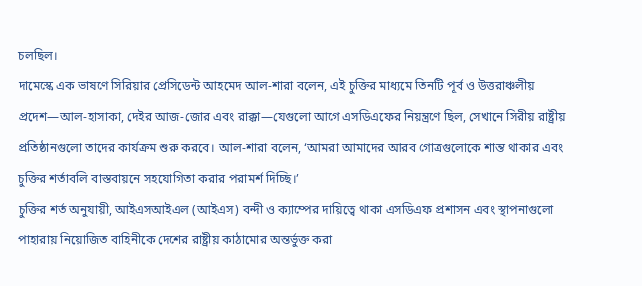চলছিল।
দামেস্কে এক ভাষণে সিরিয়ার প্রেসিডেন্ট আহমেদ আল-শারা বলেন, এই চুক্তির মাধ্যমে তিনটি পূর্ব ও উত্তরাঞ্চলীয় প্রদেশ—আল-হাসাকা, দেইর আজ-জোর এবং রাক্কা—যেগুলো আগে এসডিএফের নিয়ন্ত্রণে ছিল, সেখানে সিরীয় রাষ্ট্রীয় প্রতিষ্ঠানগুলো তাদের কার্যক্রম শুরু করবে। আল-শারা বলেন, ‘আমরা আমাদের আরব গোত্রগুলোকে শান্ত থাকার এবং চুক্তির শর্তাবলি বাস্তবায়নে সহযোগিতা করার পরামর্শ দিচ্ছি।’
চুক্তির শর্ত অনুযায়ী, আইএসআইএল (আইএস) বন্দী ও ক্যাম্পের দায়িত্বে থাকা এসডিএফ প্রশাসন এবং স্থাপনাগুলো পাহারায় নিয়োজিত বাহিনীকে দেশের রাষ্ট্রীয় কাঠামোর অন্তর্ভুক্ত করা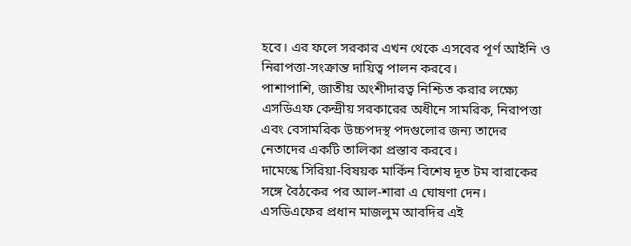হবে। এর ফলে সরকার এখন থেকে এসবের পূর্ণ আইনি ও নিরাপত্তা-সংক্রান্ত দায়িত্ব পালন করবে।
পাশাপাশি, জাতীয় অংশীদারত্ব নিশ্চিত করার লক্ষ্যে এসডিএফ কেন্দ্রীয় সরকারের অধীনে সামরিক, নিরাপত্তা এবং বেসামরিক উচ্চপদস্থ পদগুলোর জন্য তাদের নেতাদের একটি তালিকা প্রস্তাব করবে।
দামেস্কে সিরিয়া-বিষয়ক মার্কিন বিশেষ দূত টম বারাকের সঙ্গে বৈঠকের পর আল-শারা এ ঘোষণা দেন। এসডিএফের প্রধান মাজলুম আবদির এই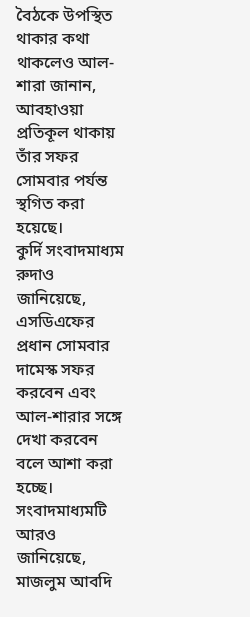বৈঠকে উপস্থিত থাকার কথা থাকলেও আল-শারা জানান, আবহাওয়া প্রতিকূল থাকায় তাঁর সফর সোমবার পর্যন্ত স্থগিত করা হয়েছে।
কুর্দি সংবাদমাধ্যম রুদাও জানিয়েছে, এসডিএফের প্রধান সোমবার দামেস্ক সফর করবেন এবং আল-শারার সঙ্গে দেখা করবেন বলে আশা করা হচ্ছে। সংবাদমাধ্যমটি আরও জানিয়েছে, মাজলুম আবদি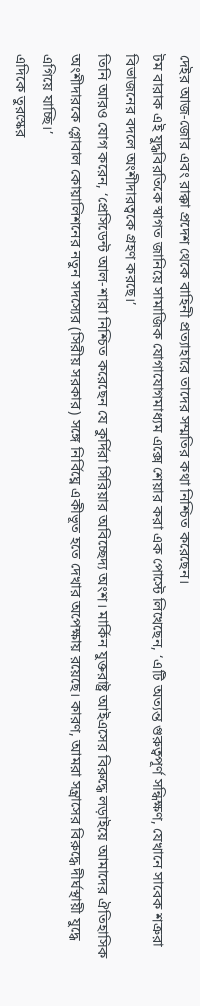দেইর আজ-জোর এবং রাক্কা প্রদেশ থেকে বাহিনী প্রত্যাহারে তাদের সম্মতির কথা নিশ্চিত করেছেন।
টম বারাক এই যুদ্ধবিরতিকে স্বাগত জানিয়ে সামাজিক যোগাযোগমাধ্যম এক্সে শেয়ার করা এক পোস্টে লিখেছেন, ‘এটি অত্যন্ত গুরুত্বপূর্ণ সন্ধিক্ষণ, যেখানে সাবেক শত্রুরা বিভাজনের বদলে অংশীদারত্বকে গ্রহণ করছে।’
তিনি আরও যোগ করেন, ‘প্রেসিডেন্ট আল-শারা নিশ্চিত করেছেন যে কুর্দিরা সিরিয়ার অবিচ্ছেদ্য অংশ। মার্কিন যুক্তরাষ্ট্র আইএসের বিরুদ্ধে লড়াইয়ে আমাদের ঐতিহাসিক অংশীদারকে গ্লোবাল কোয়ালিশনের নতুন সদস্যের (সিরীয় সরকার) সঙ্গে নির্বিঘ্নে একীভূত হতে দেখার অপেক্ষায় রয়েছে। কারণ, আমরা সন্ত্রাসের বিরুদ্ধে দীর্ঘস্থায়ী যুদ্ধে এগিয়ে যাচ্ছি।’
এদিকে তুরস্কের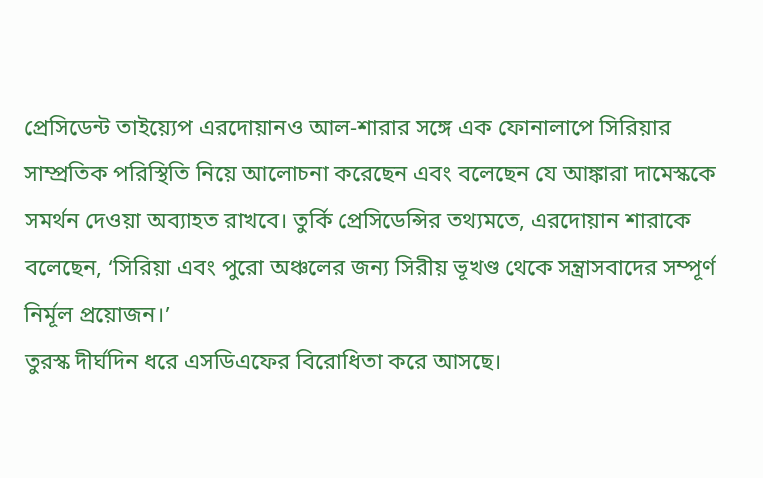প্রেসিডেন্ট তাইয়্যেপ এরদোয়ানও আল-শারার সঙ্গে এক ফোনালাপে সিরিয়ার সাম্প্রতিক পরিস্থিতি নিয়ে আলোচনা করেছেন এবং বলেছেন যে আঙ্কারা দামেস্ককে সমর্থন দেওয়া অব্যাহত রাখবে। তুর্কি প্রেসিডেন্সির তথ্যমতে, এরদোয়ান শারাকে বলেছেন, ‘সিরিয়া এবং পুরো অঞ্চলের জন্য সিরীয় ভূখণ্ড থেকে সন্ত্রাসবাদের সম্পূর্ণ নির্মূল প্রয়োজন।’
তুরস্ক দীর্ঘদিন ধরে এসডিএফের বিরোধিতা করে আসছে।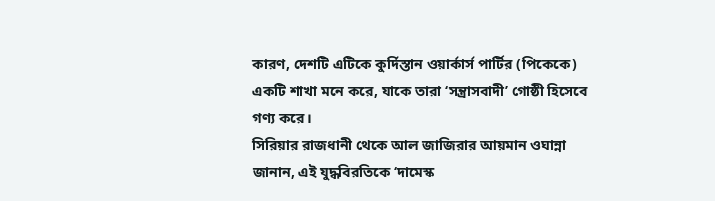কারণ, দেশটি এটিকে কুর্দিস্তান ওয়ার্কার্স পার্টির (পিকেকে) একটি শাখা মনে করে, যাকে তারা ‘সন্ত্রাসবাদী’ গোষ্ঠী হিসেবে গণ্য করে।
সিরিয়ার রাজধানী থেকে আল জাজিরার আয়মান ওঘান্না জানান, এই যুদ্ধবিরতিকে ‘দামেস্ক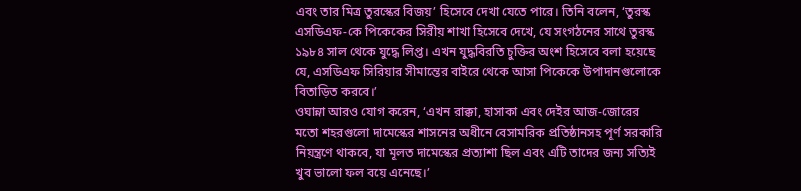এবং তার মিত্র তুরস্কের বিজয়’ হিসেবে দেখা যেতে পারে। তিনি বলেন, ‘তুরস্ক এসডিএফ-কে পিকেকের সিরীয় শাখা হিসেবে দেখে, যে সংগঠনের সাথে তুরস্ক ১৯৮৪ সাল থেকে যুদ্ধে লিপ্ত। এখন যুদ্ধবিরতি চুক্তির অংশ হিসেবে বলা হয়েছে যে, এসডিএফ সিরিয়ার সীমান্তের বাইরে থেকে আসা পিকেকে উপাদানগুলোকে বিতাড়িত করবে।’
ওঘান্না আরও যোগ করেন, ‘এখন রাক্কা, হাসাকা এবং দেইর আজ-জোরের মতো শহরগুলো দামেস্কের শাসনের অধীনে বেসামরিক প্রতিষ্ঠানসহ পূর্ণ সরকারি নিয়ন্ত্রণে থাকবে, যা মূলত দামেস্কের প্রত্যাশা ছিল এবং এটি তাদের জন্য সত্যিই খুব ভালো ফল বয়ে এনেছে।’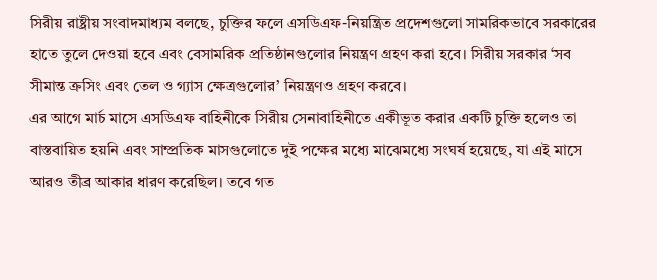সিরীয় রাষ্ট্রীয় সংবাদমাধ্যম বলছে, চুক্তির ফলে এসডিএফ-নিয়ন্ত্রিত প্রদেশগুলো সামরিকভাবে সরকারের হাতে তুলে দেওয়া হবে এবং বেসামরিক প্রতিষ্ঠানগুলোর নিয়ন্ত্রণ গ্রহণ করা হবে। সিরীয় সরকার ‘সব সীমান্ত ক্রসিং এবং তেল ও গ্যাস ক্ষেত্রগুলোর’ নিয়ন্ত্রণও গ্রহণ করবে।
এর আগে মার্চ মাসে এসডিএফ বাহিনীকে সিরীয় সেনাবাহিনীতে একীভূত করার একটি চুক্তি হলেও তা বাস্তবায়িত হয়নি এবং সাম্প্রতিক মাসগুলোতে দুই পক্ষের মধ্যে মাঝেমধ্যে সংঘর্ষ হয়েছে, যা এই মাসে আরও তীব্র আকার ধারণ করেছিল। তবে গত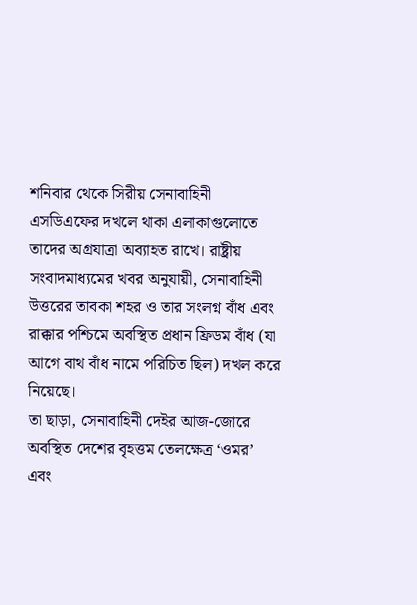শনিবার থেকে সিরীয় সেনাবাহিনী এসডিএফের দখলে থাকা এলাকাগুলোতে তাদের অগ্রযাত্রা অব্যাহত রাখে। রাষ্ট্রীয় সংবাদমাধ্যমের খবর অনুযায়ী, সেনাবাহিনী উত্তরের তাবকা শহর ও তার সংলগ্ন বাঁধ এবং রাক্কার পশ্চিমে অবস্থিত প্রধান ফ্রিডম বাঁধ (যা আগে বাথ বাঁধ নামে পরিচিত ছিল) দখল করে নিয়েছে।
তা ছাড়া, সেনাবাহিনী দেইর আজ-জোরে অবস্থিত দেশের বৃহত্তম তেলক্ষেত্র ‘ওমর’ এবং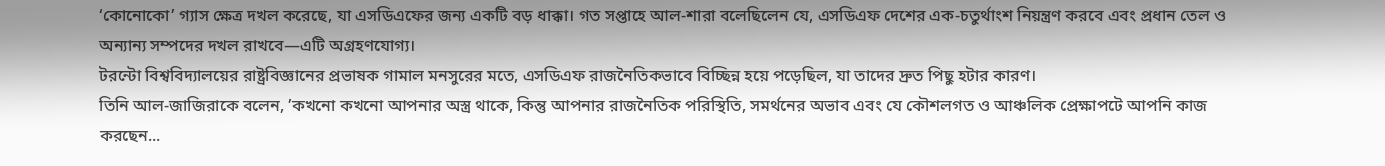‘কোনোকো’ গ্যাস ক্ষেত্র দখল করেছে, যা এসডিএফের জন্য একটি বড় ধাক্কা। গত সপ্তাহে আল-শারা বলেছিলেন যে, এসডিএফ দেশের এক-চতুর্থাংশ নিয়ন্ত্রণ করবে এবং প্রধান তেল ও অন্যান্য সম্পদের দখল রাখবে—এটি অগ্রহণযোগ্য।
টরন্টো বিশ্ববিদ্যালয়ের রাষ্ট্রবিজ্ঞানের প্রভাষক গামাল মনসুরের মতে, এসডিএফ রাজনৈতিকভাবে বিচ্ছিন্ন হয়ে পড়েছিল, যা তাদের দ্রুত পিছু হটার কারণ।
তিনি আল-জাজিরাকে বলেন, ’কখনো কখনো আপনার অস্ত্র থাকে, কিন্তু আপনার রাজনৈতিক পরিস্থিতি, সমর্থনের অভাব এবং যে কৌশলগত ও আঞ্চলিক প্রেক্ষাপটে আপনি কাজ করছেন...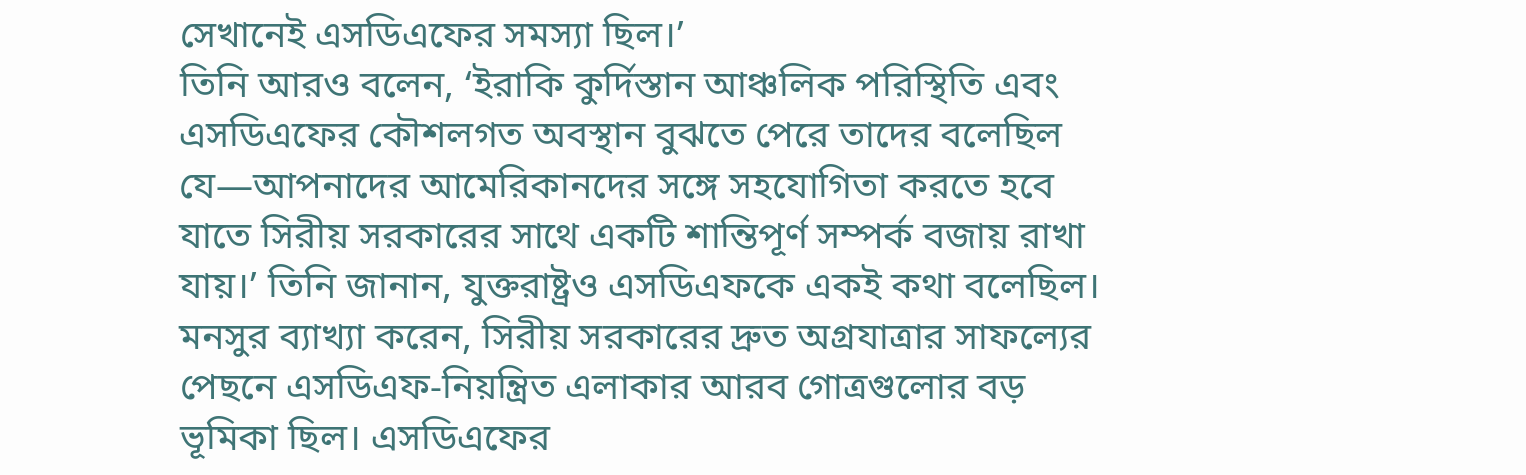সেখানেই এসডিএফের সমস্যা ছিল।’
তিনি আরও বলেন, ‘ইরাকি কুর্দিস্তান আঞ্চলিক পরিস্থিতি এবং এসডিএফের কৌশলগত অবস্থান বুঝতে পেরে তাদের বলেছিল যে—আপনাদের আমেরিকানদের সঙ্গে সহযোগিতা করতে হবে যাতে সিরীয় সরকারের সাথে একটি শান্তিপূর্ণ সম্পর্ক বজায় রাখা যায়।’ তিনি জানান, যুক্তরাষ্ট্রও এসডিএফকে একই কথা বলেছিল।
মনসুর ব্যাখ্যা করেন, সিরীয় সরকারের দ্রুত অগ্রযাত্রার সাফল্যের পেছনে এসডিএফ-নিয়ন্ত্রিত এলাকার আরব গোত্রগুলোর বড় ভূমিকা ছিল। এসডিএফের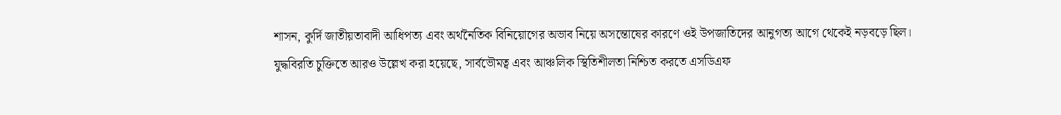শাসন, কুর্দি জাতীয়তাবাদী আধিপত্য এবং অর্থনৈতিক বিনিয়োগের অভাব নিয়ে অসন্তোষের কারণে ওই উপজাতিদের আনুগত্য আগে থেকেই নড়বড়ে ছিল।
যুদ্ধবিরতি চুক্তিতে আরও উল্লেখ করা হয়েছে, সার্বভৌমত্ব এবং আঞ্চলিক স্থিতিশীলতা নিশ্চিত করতে এসডিএফ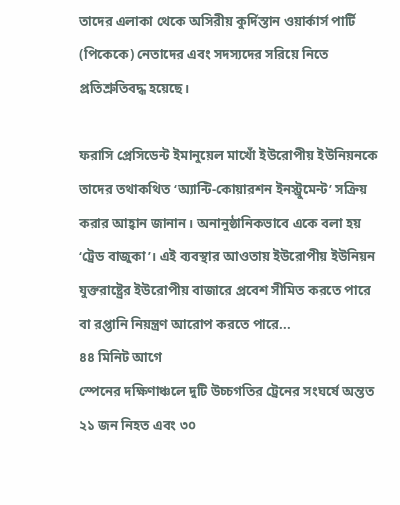তাদের এলাকা থেকে অসিরীয় কুর্দিস্তান ওয়ার্কার্স পার্টি (পিকেকে) নেতাদের এবং সদস্যদের সরিয়ে নিতে প্রতিশ্রুতিবদ্ধ হয়েছে।

ফরাসি প্রেসিডেন্ট ইমানুয়েল মাখোঁ ইউরোপীয় ইউনিয়নকে তাদের তথাকথিত ‘অ্যান্টি-কোয়ারশন ইনস্ট্রুমেন্ট’ সক্রিয় করার আহ্বান জানান। অনানুষ্ঠানিকভাবে একে বলা হয় ‘ট্রেড বাজুকা’। এই ব্যবস্থার আওতায় ইউরোপীয় ইউনিয়ন যুক্তরাষ্ট্রের ইউরোপীয় বাজারে প্রবেশ সীমিত করতে পারে বা রপ্তানি নিয়ন্ত্রণ আরোপ করতে পারে...
৪৪ মিনিট আগে
স্পেনের দক্ষিণাঞ্চলে দুটি উচ্চগতির ট্রেনের সংঘর্ষে অন্তত ২১ জন নিহত এবং ৩০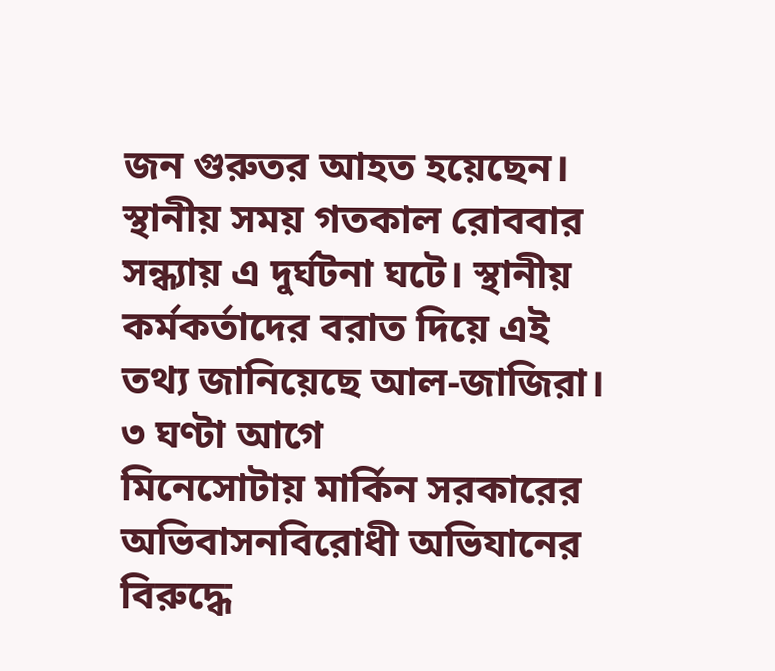জন গুরুতর আহত হয়েছেন। স্থানীয় সময় গতকাল রোববার সন্ধ্যায় এ দুর্ঘটনা ঘটে। স্থানীয় কর্মকর্তাদের বরাত দিয়ে এই তথ্য জানিয়েছে আল-জাজিরা।
৩ ঘণ্টা আগে
মিনেসোটায় মার্কিন সরকারের অভিবাসনবিরোধী অভিযানের বিরুদ্ধে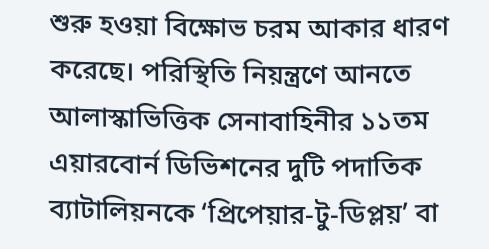শুরু হওয়া বিক্ষোভ চরম আকার ধারণ করেছে। পরিস্থিতি নিয়ন্ত্রণে আনতে আলাস্কাভিত্তিক সেনাবাহিনীর ১১তম এয়ারবোর্ন ডিভিশনের দুটি পদাতিক ব্যাটালিয়নকে ‘প্রিপেয়ার-টু-ডিপ্লয়’ বা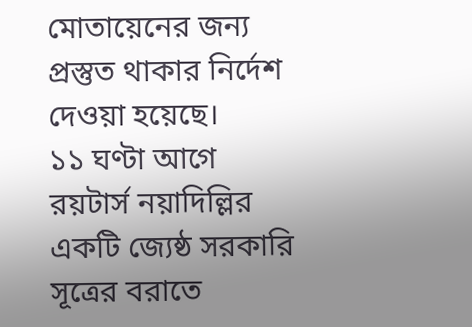মোতায়েনের জন্য প্রস্তুত থাকার নির্দেশ দেওয়া হয়েছে।
১১ ঘণ্টা আগে
রয়টার্স নয়াদিল্লির একটি জ্যেষ্ঠ সরকারি সূত্রের বরাতে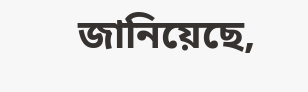জানিয়েছে,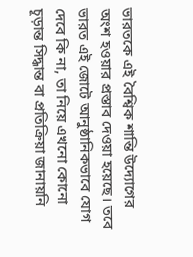ভারতকে এই বৈশ্বিক শান্তি উদ্যোগের অংশ হওয়ার প্রস্তাব দেওয়া হয়েছে। তবে ভারত এই জোটে আনুষ্ঠানিকভাবে যোগ দেবে কি না, তা নিয়ে এখনো কোনো চূড়ান্ত সিদ্ধান্ত বা প্রতিক্রিয়া জানায়নি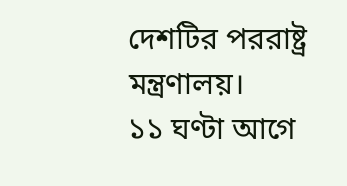দেশটির পররাষ্ট্র মন্ত্রণালয়।
১১ ঘণ্টা আগে